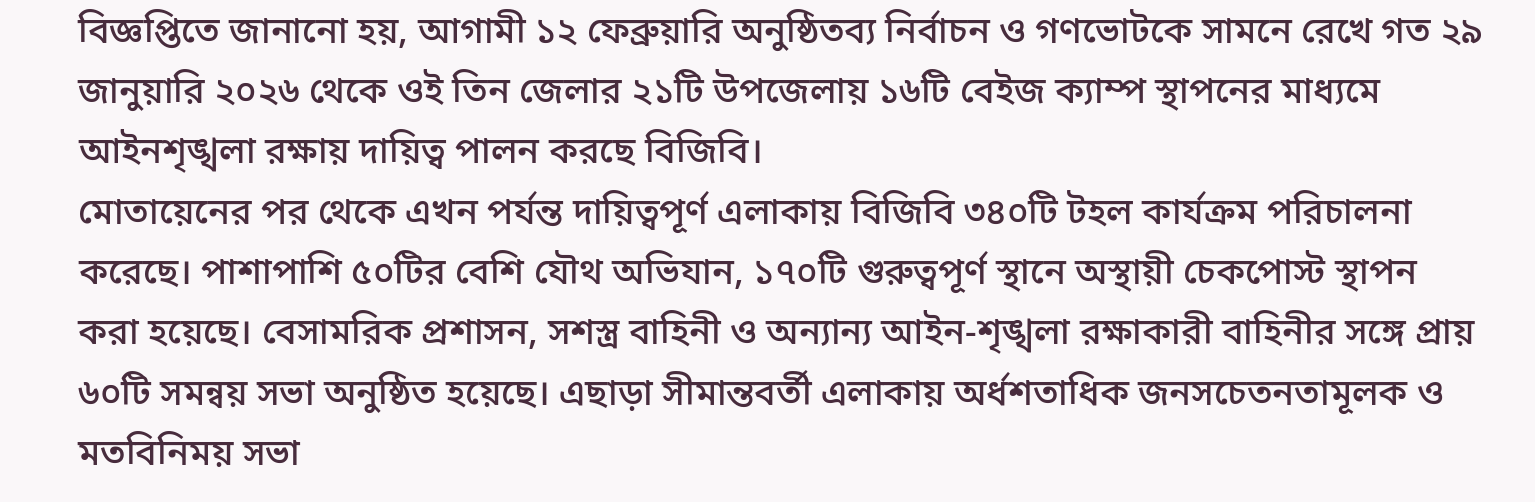বিজ্ঞপ্তিতে জানানো হয়, আগামী ১২ ফেব্রুয়ারি অনুষ্ঠিতব্য নির্বাচন ও গণভোটকে সামনে রেখে গত ২৯ জানুয়ারি ২০২৬ থেকে ওই তিন জেলার ২১টি উপজেলায় ১৬টি বেইজ ক্যাম্প স্থাপনের মাধ্যমে আইনশৃঙ্খলা রক্ষায় দায়িত্ব পালন করছে বিজিবি।
মোতায়েনের পর থেকে এখন পর্যন্ত দায়িত্বপূর্ণ এলাকায় বিজিবি ৩৪০টি টহল কার্যক্রম পরিচালনা করেছে। পাশাপাশি ৫০টির বেশি যৌথ অভিযান, ১৭০টি গুরুত্বপূর্ণ স্থানে অস্থায়ী চেকপোস্ট স্থাপন করা হয়েছে। বেসামরিক প্রশাসন, সশস্ত্র বাহিনী ও অন্যান্য আইন-শৃঙ্খলা রক্ষাকারী বাহিনীর সঙ্গে প্রায় ৬০টি সমন্বয় সভা অনুষ্ঠিত হয়েছে। এছাড়া সীমান্তবর্তী এলাকায় অর্ধশতাধিক জনসচেতনতামূলক ও মতবিনিময় সভা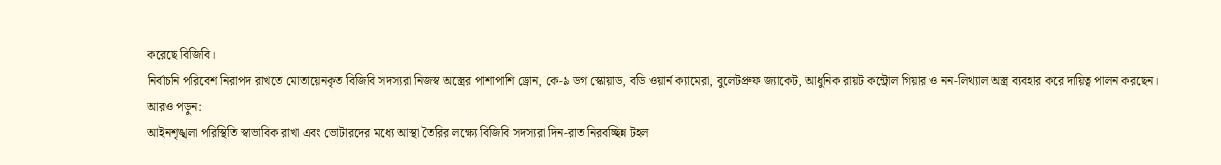করেছে বিজিবি।
নির্বাচনি পরিবেশ নিরাপদ রাখতে মোতায়েনকৃত বিজিবি সদস্যরা নিজস্ব অস্ত্রের পাশাপাশি ড্রোন, কে-৯ ডগ স্কোয়াড, বডি ওয়ার্ন ক্যামেরা, বুলেটপ্রুফ জ্যাকেট, আধুনিক রায়ট কন্ট্রোল গিয়ার ও নন-লিথ্যাল অস্ত্র ব্যবহার করে দায়িত্ব পালন করছেন।
আরও পড়ুন:
আইনশৃঙ্খলা পরিস্থিতি স্বাভাবিক রাখা এবং ভোটারদের মধ্যে আস্থা তৈরির লক্ষ্যে বিজিবি সদস্যরা দিন-রাত নিরবচ্ছিন্ন টহল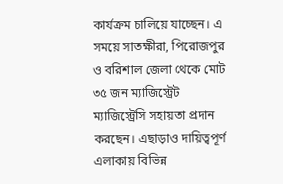কার্যক্রম চালিয়ে যাচ্ছেন। এ সময়ে সাতক্ষীরা, পিরোজপুর ও বরিশাল জেলা থেকে মোট ৩৫ জন ম্যাজিস্ট্রেট ম্যাজিস্ট্রেসি সহায়তা প্রদান করছেন। এছাড়াও দায়িত্বপূর্ণ এলাকায় বিভিন্ন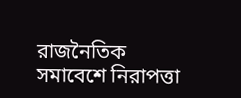রাজনৈতিক সমাবেশে নিরাপত্তা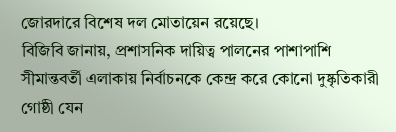জোরদারে বিশেষ দল মোতায়েন রয়েছে।
বিজিবি জানায়, প্রশাসনিক দায়িত্ব পালনের পাশাপাশি সীমান্তবর্তী এলাকায় নির্বাচনকে কেন্দ্র করে কোনো দুষ্কৃতিকারী গোষ্ঠী যেন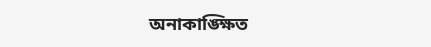অনাকাঙ্ক্ষিত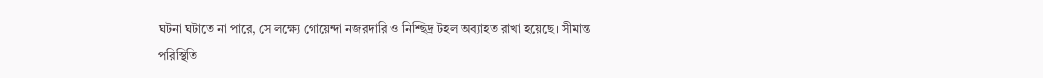ঘটনা ঘটাতে না পারে, সে লক্ষ্যে গোয়েন্দা নজরদারি ও নিশ্ছিদ্র টহল অব্যাহত রাখা হয়েছে। সীমান্ত পরিস্থিতি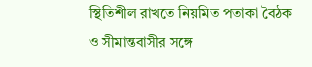স্থিতিশীল রাখতে নিয়মিত পতাকা বৈঠক ও সীমান্তবাসীর সঙ্গে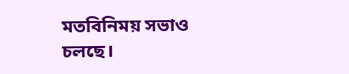মতবিনিময় সভাও চলছে।